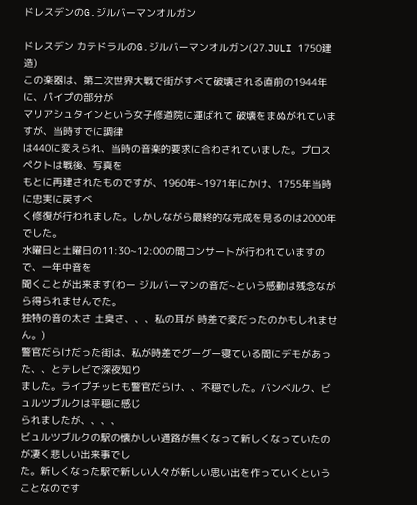ドレスデンのG.ジルバーマンオルガン

ドレスデン カテドラルのG.ジルバーマンオルガン(27.JULI 1750建造)
この楽器は、第二次世界大戦で街がすべて破壊される直前の1944年に、パイプの部分が
マリアシュタインという女子修道院に運ばれて 破壊をまぬがれていますが、当時すでに調律
は440に変えられ、当時の音楽的要求に合わされていました。プロスペクトは戦後、写真を
もとに再建されたものですが、1960年~1971年にかけ、1755年当時に忠実に戻すべ
く修復が行われました。しかしながら最終的な完成を見るのは2000年でした。
水曜日と土曜日の11:30~12:00の間コンサートが行われていますので、一年中音を
聞くことが出来ます(わー ジルバーマンの音だ~という感動は残念ながら得られませんでた。
独特の音の太さ 土臭さ、、、私の耳が 時差で変だったのかもしれません。)
警官だらけだった街は、私が時差でグーグー寝ている間にデモがあった、、とテレビで深夜知り
ました。ライプチッヒも警官だらけ、、不穏でした。バンベルク、ビュルツブルクは平穏に感じ
られましたが、、、、
ビュルツブルクの駅の懐かしい通路が無くなって新しくなっていたのが凄く悲しい出来事でし
た。新しくなった駅で新しい人々が新しい思い出を作っていくということなのです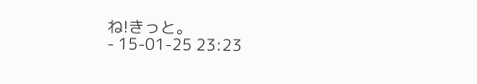ね!きっと。
- 15-01-25 23:23